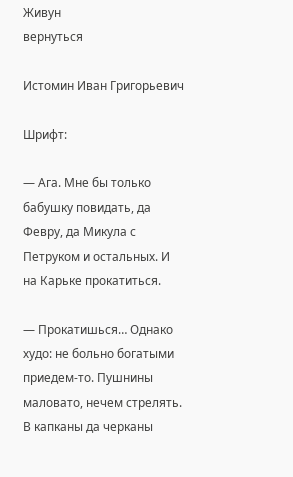Живун
вернуться

Истомин Иван Григорьевич

Шрифт:

— Ага. Мне бы только бабушку повидать, да Февру, да Микула с Петруком и остальных. И на Карьке прокатиться.

— Прокатишься… Однако худо: не больно богатыми приедем-то. Пушнины маловато, нечем стрелять. В капканы да черканы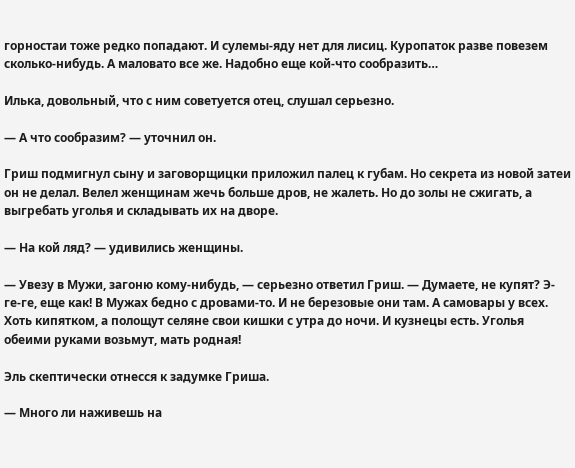горностаи тоже редко попадают. И сулемы-яду нет для лисиц. Куропаток разве повезем сколько-нибудь. А маловато все же. Надобно еще кой-что сообразить…

Илька, довольный, что с ним советуется отец, слушал серьезно.

— А что сообразим? — уточнил он.

Гриш подмигнул сыну и заговорщицки приложил палец к губам. Но секрета из новой затеи он не делал. Велел женщинам жечь больше дров, не жалеть. Но до золы не сжигать, а выгребать уголья и складывать их на дворе.

— На кой ляд? — удивились женщины.

— Увезу в Мужи, загоню кому-нибудь, — серьезно ответил Гриш. — Думаете, не купят? Э-ге-ге, еще как! В Мужах бедно с дровами-то. И не березовые они там. А самовары у всех. Хоть кипятком, а полощут селяне свои кишки с утра до ночи. И кузнецы есть. Уголья обеими руками возьмут, мать родная!

Эль скептически отнесся к задумке Гриша.

— Много ли наживешь на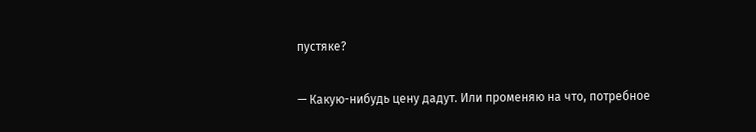пустяке?

— Какую-нибудь цену дадут. Или променяю на что, потребное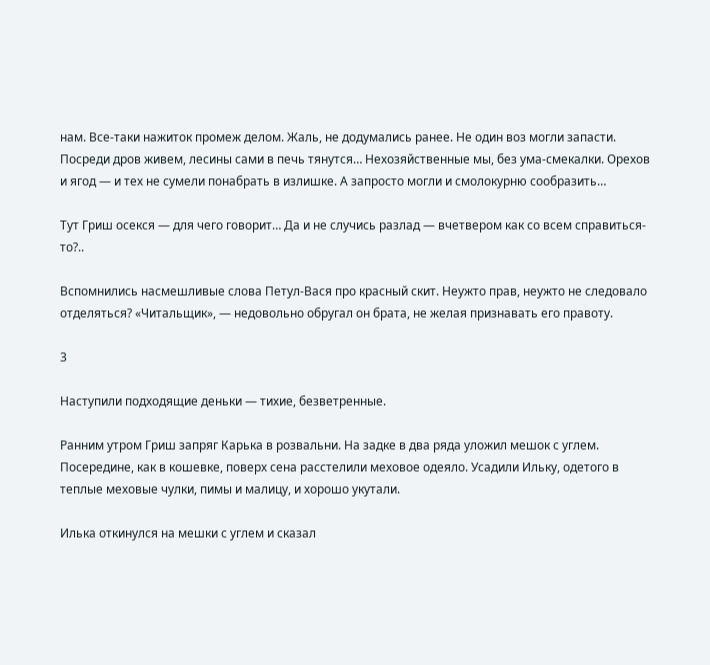нам. Все-таки нажиток промеж делом. Жаль, не додумались ранее. Не один воз могли запасти. Посреди дров живем, лесины сами в печь тянутся… Нехозяйственные мы, без ума-смекалки. Орехов и ягод — и тех не сумели понабрать в излишке. А запросто могли и смолокурню сообразить…

Тут Гриш осекся — для чего говорит… Да и не случись разлад — вчетвером как со всем справиться-то?..

Вспомнились насмешливые слова Петул-Вася про красный скит. Неужто прав, неужто не следовало отделяться? «Читальщик», — недовольно обругал он брата, не желая признавать его правоту.

3

Наступили подходящие деньки — тихие, безветренные.

Ранним утром Гриш запряг Карька в розвальни. На задке в два ряда уложил мешок с углем. Посередине, как в кошевке, поверх сена расстелили меховое одеяло. Усадили Ильку, одетого в теплые меховые чулки, пимы и малицу, и хорошо укутали.

Илька откинулся на мешки с углем и сказал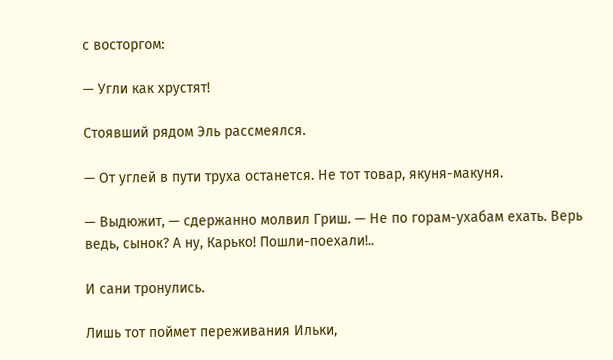с восторгом:

— Угли как хрустят!

Стоявший рядом Эль рассмеялся.

— От углей в пути труха останется. Не тот товар, якуня-макуня.

— Выдюжит, — сдержанно молвил Гриш. — Не по горам-ухабам ехать. Верь ведь, сынок? А ну, Карько! Пошли-поехали!..

И сани тронулись.

Лишь тот поймет переживания Ильки,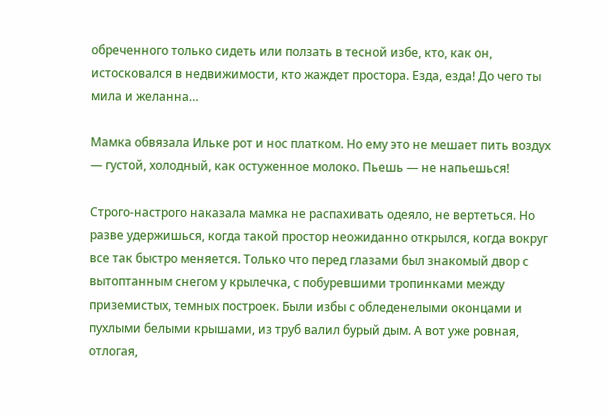обреченного только сидеть или ползать в тесной избе, кто, как он, истосковался в недвижимости, кто жаждет простора. Езда, езда! До чего ты мила и желанна…

Мамка обвязала Ильке рот и нос платком. Но ему это не мешает пить воздух — густой, холодный, как остуженное молоко. Пьешь — не напьешься!

Строго-настрого наказала мамка не распахивать одеяло, не вертеться. Но разве удержишься, когда такой простор неожиданно открылся, когда вокруг все так быстро меняется. Только что перед глазами был знакомый двор с вытоптанным снегом у крылечка, с побуревшими тропинками между приземистых, темных построек. Были избы с обледенелыми оконцами и пухлыми белыми крышами, из труб валил бурый дым. А вот уже ровная, отлогая,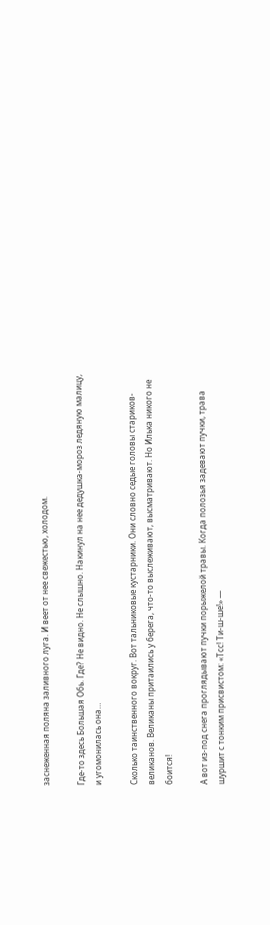заснеженная поляна заливного луга. И веет от нее свежестью, холодом.

Где-то здесь Большая Обь. Где? Не видно. Не слышно. Накинул на нее дедушка-мороз ледяную малицу, и угомонилась она…

Сколько таинственного вокруг. Вот тальниковые кустарники. Они словно седые головы стариков-великанов. Великаны притаились у берега, что-то выслеживают, высматривают. Но Илька никого не боится!

А вот из-под снега проглядывают пучки порыжелой травы. Когда полозья задевают пучки, трава шуршит с тонким присвистом: «Тсс! Ти-ш-ше!» —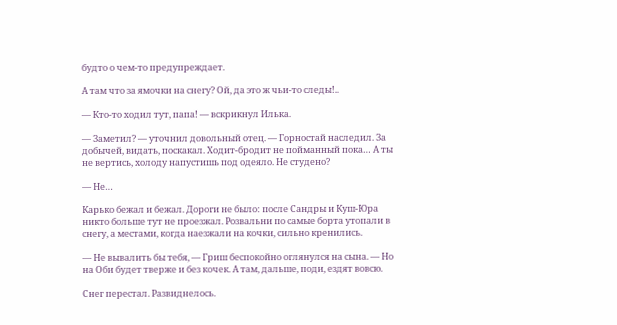будто о чем-то предупреждает.

А там что за ямочки на снегу? Ой, да это ж чьи-то следы!..

— Кто-то ходил тут, папа! — вскрикнул Илька.

— Заметил? — уточнил довольный отец. — Горностай наследил. За добычей, видать, поскакал. Ходит-бродит не пойманный пока… А ты не вертись, холоду напустишь под одеяло. Не студено?

— Не…

Карько бежал и бежал. Дороги не было: после Сандры и Куш-Юра никто больше тут не проезжал. Розвальни по самые борта утопали в снегу, а местами, когда наезжали на кочки, сильно кренились.

— Не вывалить бы тебя, — Гриш беспокойно оглянулся на сына. — Но на Оби будет тверже и без кочек. А там, дальше, поди, ездят вовсю.

Снег перестал. Развиднелось.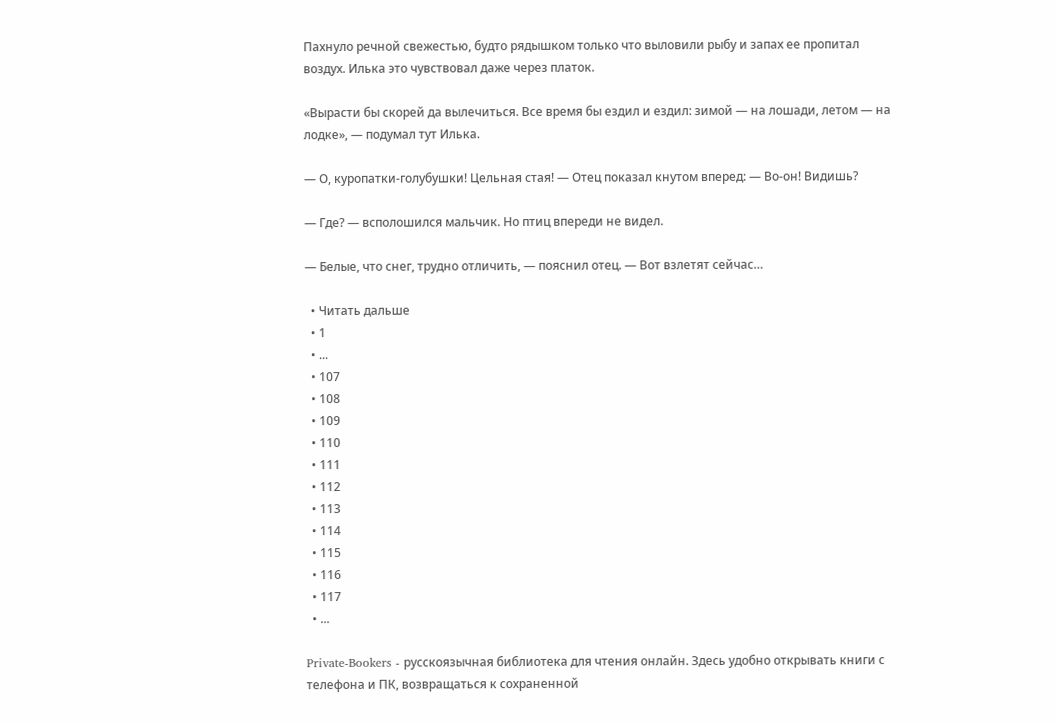Пахнуло речной свежестью, будто рядышком только что выловили рыбу и запах ее пропитал воздух. Илька это чувствовал даже через платок.

«Вырасти бы скорей да вылечиться. Все время бы ездил и ездил: зимой — на лошади, летом — на лодке», — подумал тут Илька.

— О, куропатки-голубушки! Цельная стая! — Отец показал кнутом вперед: — Во-он! Видишь?

— Где? — всполошился мальчик. Но птиц впереди не видел.

— Белые, что снег, трудно отличить, — пояснил отец. — Вот взлетят сейчас…

  • Читать дальше
  • 1
  • ...
  • 107
  • 108
  • 109
  • 110
  • 111
  • 112
  • 113
  • 114
  • 115
  • 116
  • 117
  • ...

Private-Bookers - русскоязычная библиотека для чтения онлайн. Здесь удобно открывать книги с телефона и ПК, возвращаться к сохраненной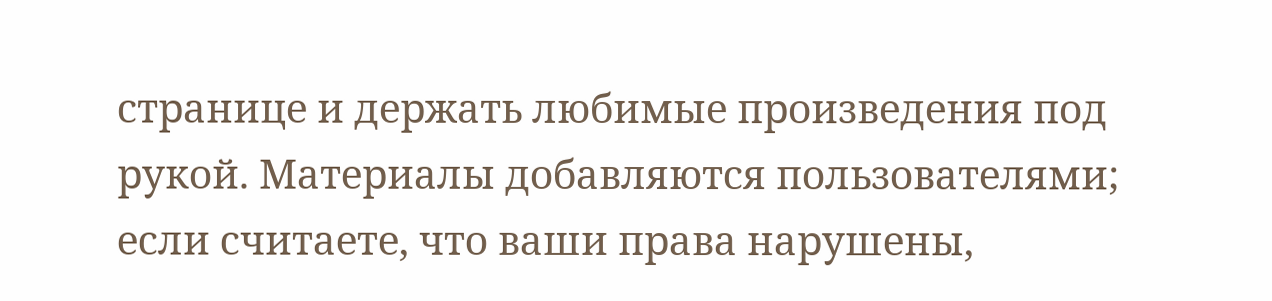странице и держать любимые произведения под рукой. Материалы добавляются пользователями; если считаете, что ваши права нарушены,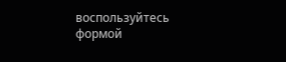воспользуйтесь формой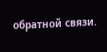обратной связи.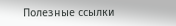Полезные ссылки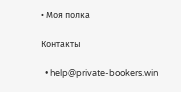• Моя полка

Контакты

  • help@private-bookers.win